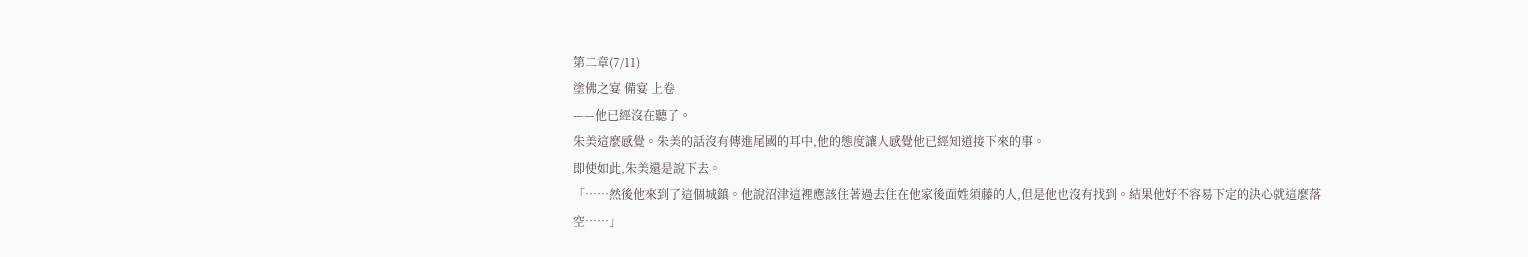第二章(7/11)
塗佛之宴 備宴 上卷
——他已經沒在聽了。
朱美這麼感覺。朱美的話沒有傳進尾國的耳中,他的態度讓人感覺他已經知道接下來的事。
即使如此,朱美還是說下去。
「……然後他來到了這個城鎮。他說沼津這裡應該住著過去住在他家後面姓須藤的人,但是他也沒有找到。結果他好不容易下定的決心就這麼落空……」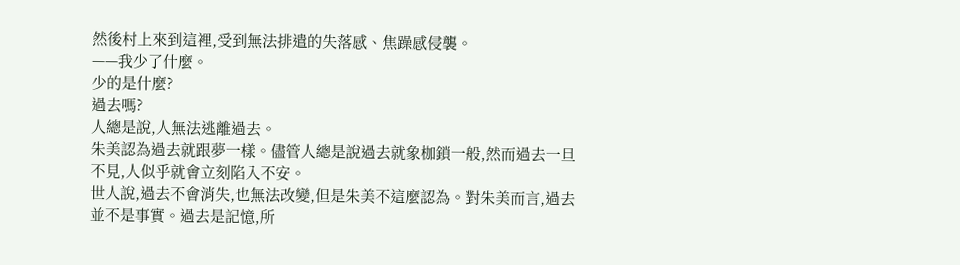然後村上來到這裡,受到無法排遣的失落感、焦躁感侵襲。
——我少了什麼。
少的是什麼?
過去嗎?
人總是說,人無法逃離過去。
朱美認為過去就跟夢一樣。儘管人總是說過去就象枷鎖一般,然而過去一旦不見,人似乎就會立刻陷入不安。
世人說,過去不會消失,也無法改變,但是朱美不這麼認為。對朱美而言,過去並不是事實。過去是記憶,所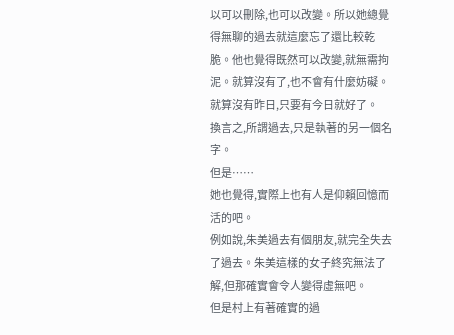以可以刪除,也可以改變。所以她總覺得無聊的過去就這麼忘了還比較乾脆。他也覺得既然可以改變,就無需拘泥。就算沒有了,也不會有什麼妨礙。就算沒有昨日,只要有今日就好了。
換言之,所謂過去,只是執著的另一個名字。
但是……
她也覺得,實際上也有人是仰賴回憶而活的吧。
例如說,朱美過去有個朋友,就完全失去了過去。朱美這樣的女子終究無法了解,但那確實會令人變得虛無吧。
但是村上有著確實的過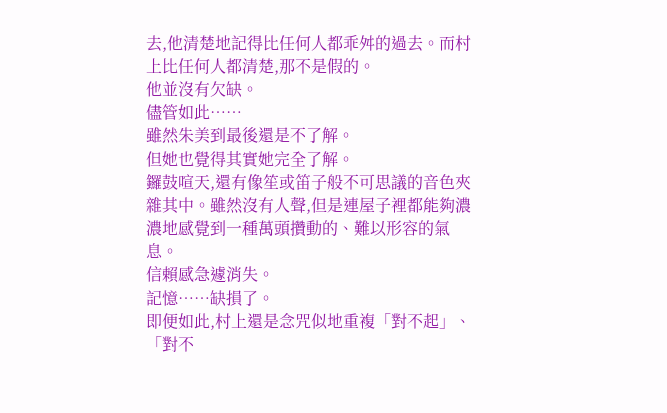去,他清楚地記得比任何人都乖舛的過去。而村上比任何人都清楚,那不是假的。
他並沒有欠缺。
儘管如此……
雖然朱美到最後還是不了解。
但她也覺得其實她完全了解。
鑼鼓喧天,還有像笙或笛子般不可思議的音色夾雜其中。雖然沒有人聲,但是連屋子裡都能夠濃濃地感覺到一種萬頭攢動的、難以形容的氣息。
信賴感急遽消失。
記憶……缺損了。
即便如此,村上還是念咒似地重複「對不起」、「對不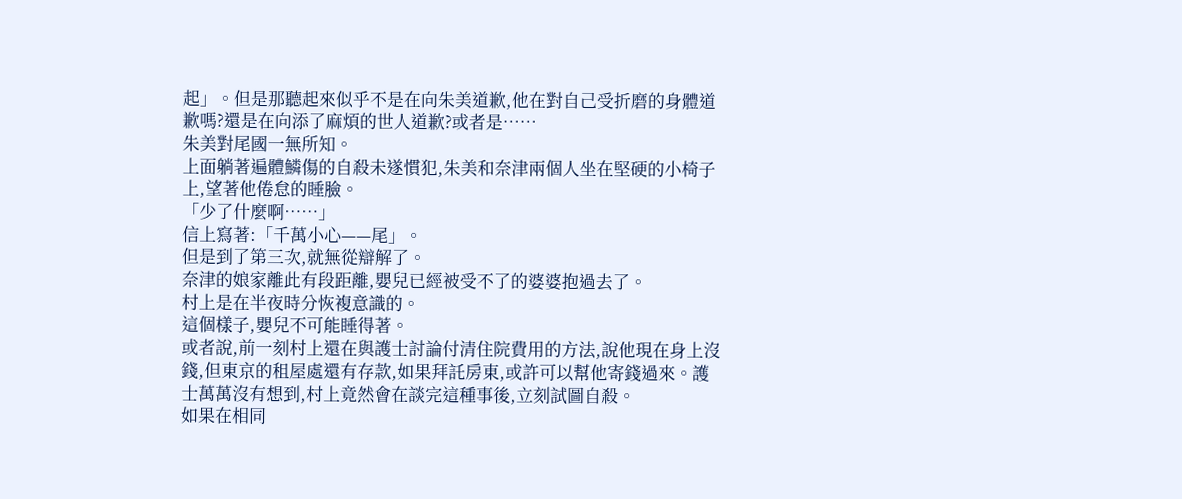起」。但是那聽起來似乎不是在向朱美道歉,他在對自己受折磨的身體道歉嗎?還是在向添了麻煩的世人道歉?或者是……
朱美對尾國一無所知。
上面躺著遍體鱗傷的自殺未遂慣犯,朱美和奈津兩個人坐在堅硬的小椅子上,望著他倦怠的睡臉。
「少了什麼啊……」
信上寫著:「千萬小心——尾」。
但是到了第三次,就無從辯解了。
奈津的娘家離此有段距離,嬰兒已經被受不了的婆婆抱過去了。
村上是在半夜時分恢複意識的。
這個樣子,嬰兒不可能睡得著。
或者說,前一刻村上還在與護士討論付清住院費用的方法,說他現在身上沒錢,但東京的租屋處還有存款,如果拜託房東,或許可以幫他寄錢過來。護士萬萬沒有想到,村上竟然會在談完這種事後,立刻試圖自殺。
如果在相同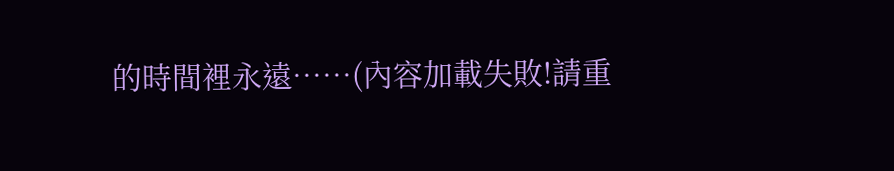的時間裡永遠……(內容加載失敗!請重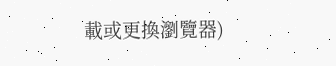載或更換瀏覽器)